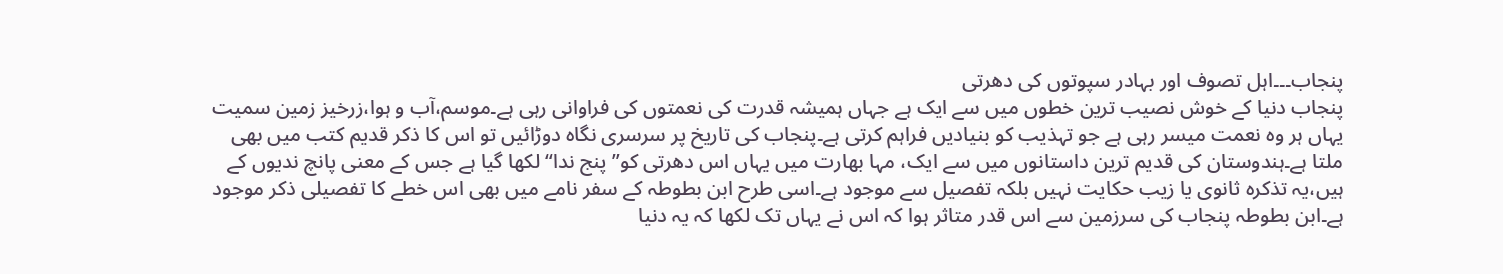پنجاب۔۔۔اہل تصوف اور بہادر سپوتوں کی دھرتی
پنجاب دنیا کے خوش نصیب ترین خطوں میں سے ایک ہے جہاں ہمیشہ قدرت کی نعمتوں کی فراوانی رہی ہے۔موسم،آب و ہوا،زرخیز زمین سمیت یہاں ہر وہ نعمت میسر رہی ہے جو تہذیب کو بنیادیں فراہم کرتی ہے۔پنجاب کی تاریخ پر سرسری نگاہ دوڑائیں تو اس کا ذکر قدیم کتب میں بھی ملتا ہے۔ہندوستان کی قدیم ترین داستانوں میں سے ایک، مہا بھارت میں یہاں اس دھرتی کو”پنج ندا“ لکھا گیا ہے جس کے معنی پانچ ندیوں کے ہیں،یہ تذکرہ ثانوی یا زیب حکایت نہیں بلکہ تفصیل سے موجود ہے۔اسی طرح ابن بطوطہ کے سفر نامے میں بھی اس خطے کا تفصیلی ذکر موجود ہے۔ابن بطوطہ پنجاب کی سرزمین سے اس قدر متاثر ہوا کہ اس نے یہاں تک لکھا کہ یہ دنیا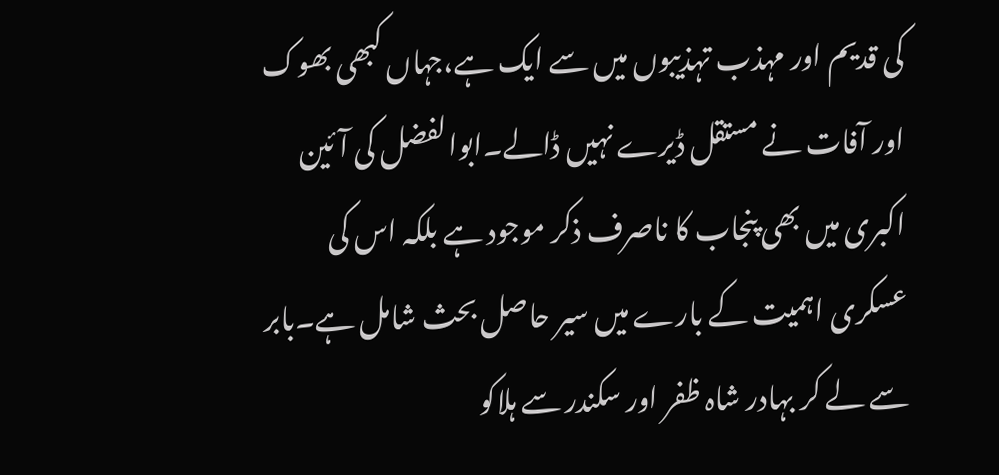کی قدیم اور مہذب تہذیبوں میں سے ایک ہے،جہاں کبھی بھوک اور آفات نے مستقل ڈیرے نہیں ڈالے۔ابوالفضل کی آئین اکبری میں بھی پنجاب کا ناصرف ذکر موجود ہے بلکہ اس کی عسکری اہمیت کے بارے میں سیر حاصل بحث شامل ہے۔بابر سے لے کر بہادر شاہ ظفر اور سکندر سے ہلاکو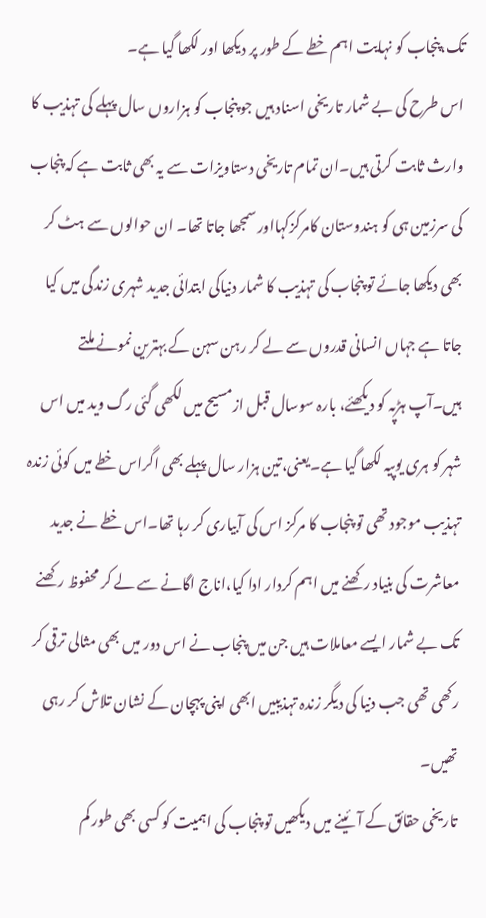تک،پنجاب کو نہایت اہم خطے کے طور پر دیکھا اور لکھا گیا ہے۔
اس طرح کی بے شمار تاریخی اسناد ہیں جو پنجاب کو ہزاروں سال پہلے کی تہذیب کا وارث ثابت کرتی ہیں۔ان تمام تاریخی دستاویزات سے یہ بھی ثابت ہے کہ پنجاب کی سرزمین ہی کو ہندوستان کامرکزکہااور سمجھا جاتا تھا۔ ان حوالوں سے ہٹ کر بھی دیکھا جائے تو پنجاب کی تہذیب کا شمار دنیاکی ابتدائی جدید شہری زندگی میں کیا جاتا ہے جہاں انسانی قدروں سے لے کر رہن سہن کے بہترین نمونے ملتے ہیں۔آپ ہڑپہ کو دیکھئے، بارہ سوسال قبل ازمسیح میں لکھی گئی رگ وید میں اس شہر کو ہری یوپیہ لکھا گیا ہے۔یعنی،تین ہزار سال پہلے بھی اگراس خطے میں کوئی زندہ تہذیب موجود تھی تو پنجاب کا مرکز اس کی آبیاری کر رہا تھا۔اس خطے نے جدید معاشرت کی بنیاد رکھنے میں اہم کردار ادا کیا،اناج اگانے سے لے کر محفوظ رکھنے تک بے شمار ایسے معاملات ہیں جن میں پنجاب نے اس دور میں بھی مثالی ترقی کر رکھی تھی جب دنیا کی دیگر زندہ تہذیبیں ابھی اپنی پہچان کے نشان تلاش کر رہی تھیں۔
تاریخی حقائق کے آئینے میں دیکھیں تو پنجاب کی اہمیت کو کسی بھی طور کم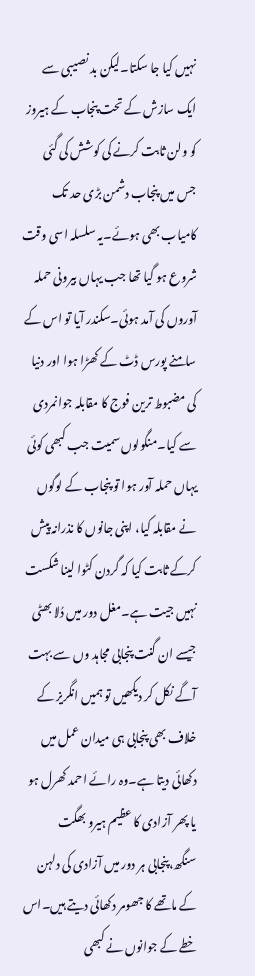نہیں کیا جا سکتا۔لیکن بد نصیبی سے ایک سازش کے تحت پنجاب کے ہیروز کو ولن ثابت کرنے کی کوشش کی گئی جس میں پنجاب دشمن بڑی حد تک کامیاب بھی ہوئے۔یہ سلسلہ اسی وقت شروع ہو گیا تھا جب یہاں بیرونی حملہ آوروں کی آمد ہوئی۔سکندر آیا تو اس کے سامنے پورس ڈٹ کے کھڑا ہوا اور دنیا کی مضبوط ترین فوج کا مقابلہ جوانمردی سے کیا۔منگولوں سمیت جب کبھی کوئی یہاں حملہ آور ہوا تو پنجاب کے لوگوں نے مقابلہ کیا، اپنی جانوں کا نذرانہ پیش کرکے ثابت کیا کہ گردن کٹوا لینا شکست نہیں جیت ہے۔مغل دور میں دُلا بھٹی جیسے ان گنت پنجابی مجاہد وں سے بہت آگے نکل کر دیکھیں تو ہمیں انگریز کے خلاف بھی پنجابی ہی میدان عمل میں دکھائی دیتا ہے۔وہ رائے احمد کھرل ہو یا پھر آزادی کا عظیم ہیرو بھگت سنگھ،پنجابی ہر دور میں آزادی کی دلہن کے ماتھے کا جھومر دکھائی دیتے ہیں۔اس خطے کے جوانوں نے کبھی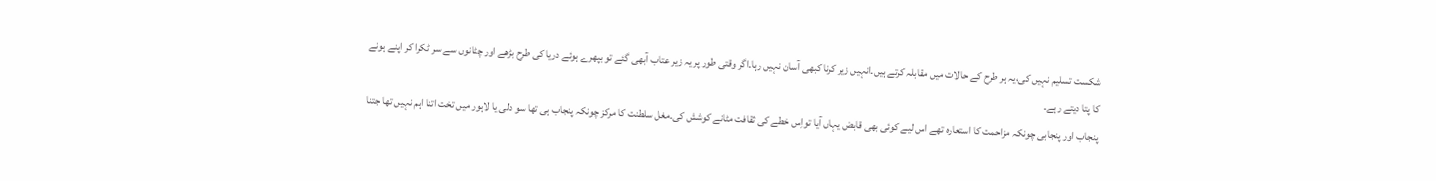شکست تسلیم نہیں کی،یہ ہر طرح کے حالات میں مقابلہ کرتے ہیں۔انہیں زیر کرنا کبھی آسان نہیں رہا۔اگر وقتی طور پر یہ زیر عتاب آبھی گئے تو بپھرے ہوئے دریا کی طرح بڑھے اور چٹانوں سے سر ٹکرا کر اپنے ہونے کا پتا دیتے رہے۔
پنجاب اور پنجابی چونکہ مزاحمت کا استعارہ تھے اس لیے کوئی بھی قابض یہاں آیا تواِس خطے کی ثقافت مٹانے کوشش کی۔مغل سلطنت کا مرکز چونکہ پنجاب ہی تھا سو دلی یا لاہور میں تخت اتنا اہم نہیں تھا جتنا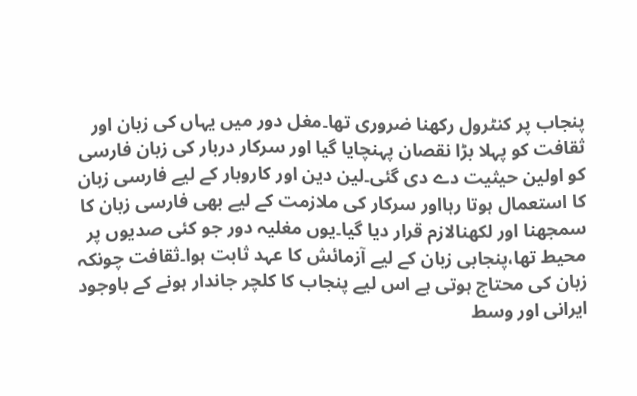پنجاب پر کنٹرول رکھنا ضروری تھا۔مغل دور میں یہاں کی زبان اور ثقافت کو پہلا بڑا نقصان پہنچایا گیا اور سرکار دربار کی زبان فارسی کو اولین حیثیت دے دی گئی۔لین دین اور کاروبار کے لیے فارسی زبان کا استعمال ہوتا رہااور سرکار کی ملازمت کے لیے بھی فارسی زبان کا سمجھنا اور لکھنالازم قرار دیا گیا۔یوں مغلیہ دور جو کئی صدیوں پر محیط تھا،پنجابی زبان کے لیے آزمائش کا عہد ثابت ہوا۔ثقافت چونکہ زبان کی محتاج ہوتی ہے اس لیے پنجاب کا کلچر جاندار ہونے کے باوجود ایرانی اور وسط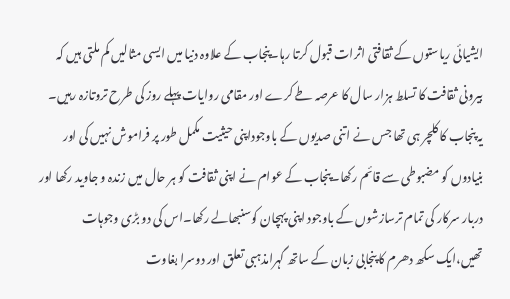ایشیائی ریاستوں کے ثقافتی اثرات قبول کرتا رہا۔پنجاب کے علاوہ دنیا میں ایسی مثالیں کم ملتی ہیں کہ بیرونی ثقافت کا تسلط ہزار سال کا عرصہ طے کرے اور مقامی روایات پہلے روز کی طرح تروتازہ رہیں۔
یہ پنجاب کا کلچر ہی تھا جس نے اتنی صدیوں کے باوجوداپنی حیثیت مکمل طور پر فراموش نہیں کی اور بنیادوں کو مضبوطی سے قائم رکھا۔پنجاب کے عوام نے اپنی ثقافت کو ہر حال میں زندہ و جاوید رکھا اور دربار سرکار کی تمام ترسازشوں کے باوجود اپنی پہچان کوسنبھالے رکھا۔اس کی دو بڑی وجوہات تھیں،ایک سکھ دھرم کا پنجابی زبان کے ساتھ گہرامذہبی تعلق اور دوسرا بغاوت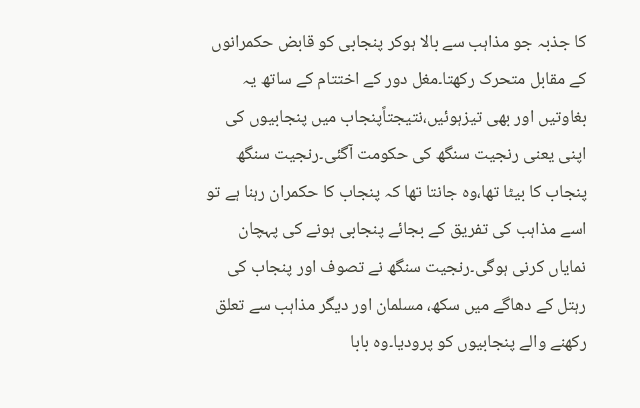کا جذبہ جو مذاہب سے بالا ہوکر پنجابی کو قابض حکمرانوں کے مقابل متحرک رکھتا۔مغل دور کے اختتام کے ساتھ یہ بغاوتیں اور بھی تیزہوئیں،نتیجتاًپنجاب میں پنجابیوں کی اپنی یعنی رنجیت سنگھ کی حکومت آگئی۔رنجیت سنگھ پنجاب کا بیٹا تھا،وہ جانتا تھا کہ پنجاب کا حکمران رہنا ہے تو اسے مذاہب کی تفریق کے بجائے پنجابی ہونے کی پہچان نمایاں کرنی ہوگی۔رنجیت سنگھ نے تصوف اور پنجاب کی رہتل کے دھاگے میں سکھ، مسلمان اور دیگر مذاہب سے تعلق رکھنے والے پنجابیوں کو پرودیا۔وہ بابا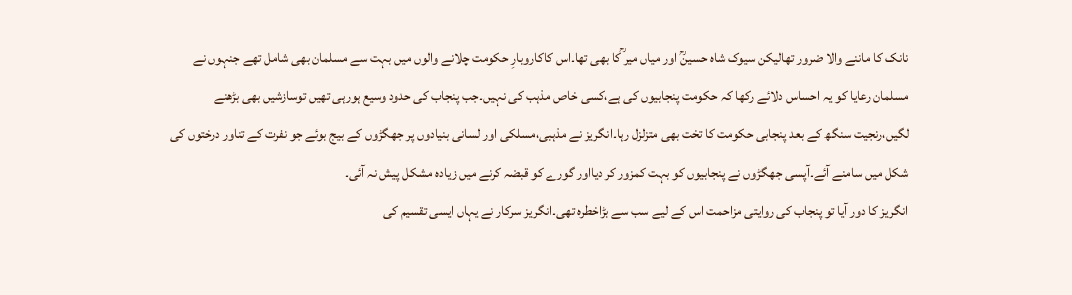نانک کا ماننے والا ضرور تھالیکن سیوک شاہ حسینؒ اور میاں میر ؒکا بھی تھا۔اس کاکاروبارِ حکومت چلانے والوں میں بہت سے مسلمان بھی شامل تھے جنہوں نے مسلمان رعایا کو یہ احساس دلائے رکھا کہ حکومت پنجابیوں کی ہے،کسی خاص مذہب کی نہیں۔جب پنجاب کی حدود وسیع ہورہی تھیں توسازشیں بھی بڑھنے لگیں،رنجیت سنگھ کے بعد پنجابی حکومت کا تخت بھی متزلزل رہا۔انگریز نے مذہبی،مسلکی اور لسانی بنیادوں پر جھگڑوں کے بیج بوئے جو نفرت کے تناور درختوں کی شکل میں سامنے آئے۔آپسی جھگڑوں نے پنجابیوں کو بہت کمزور کر دیااور گورے کو قبضہ کرنے میں زیادہ مشکل پیش نہ آئی۔
انگریز کا دور آیا تو پنجاب کی روایتی مزاحمت اس کے لیے سب سے بڑاخطرہ تھی۔انگریز سرکار نے یہاں ایسی تقسیم کی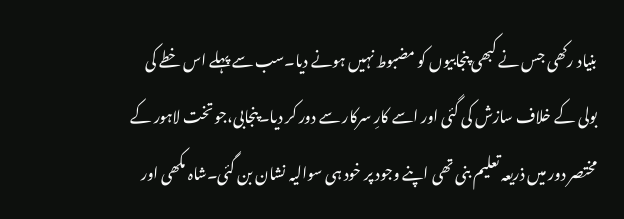بنیاد رکھی جس نے کبھی پنجابیوں کو مضبوط نہیں ہونے دیا۔سب سے پہلے اس خطے کی بولی کے خلاف سازش کی گئی اور اسے کارِ سرکار سے دور کر دیا۔پنجابی،جو تخت لاہور کے مختصر دور میں ذریعہ تعلیم بنی تھی اپنے وجود پر خود ہی سوالیہ نشان بن گئی۔شاہ مکھی اور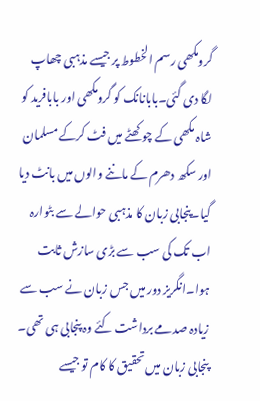گرومکھی رسم الخطوط پر جیسے مذہبی چھاپ لگا دی گئی۔بابانانک کو گرومکھی اور بابافرید کو شاہ مکھی کے چوکھٹے میں فٹ کرکے مسلمان اور سکھ دھرم کے ماننے والوں میں بانٹ دیا گیا۔پنجابی زبان کا مذہبی حوالے سے بٹوارہ اب تک کی سب سے بڑی سازش ثابت ہوا۔انگریز دور میں جس زبان نے سب سے زیادہ صدمے برداشت کئے وہ پنجابی ہی تھی۔ پنجابی زبان میں تحقیق کا کام تو جیسے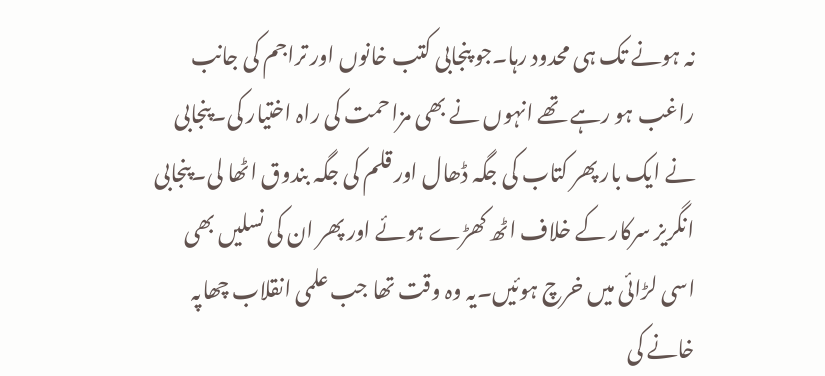نہ ہونے تک ہی محدود رہا۔جو پنجابی کتب خانوں اور تراجم کی جانب راغب ہو رہے تھے انہوں نے بھی مزاحمت کی راہ اختیار کی۔پنجابی نے ایک بار پھر کتاب کی جگہ ڈھال اور قلم کی جگہ بندوق اٹھا لی۔پنجابی انگریز سرکار کے خلاف اٹھ کھڑے ہوئے اور پھر ان کی نسلیں بھی اسی لڑائی میں خرچ ہوئیں۔یہ وہ وقت تھا جب علمی انقلاب چھاپہ خانے کی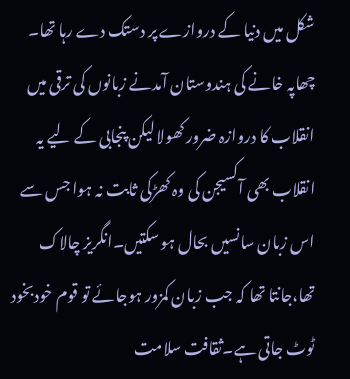شکل میں دنیا کے دروازے پر دستک دے رہا تھا۔ چھاپہ خانے کی ہندوستان آمدنے زبانوں کی ترقی میں انقلاب کا دروازہ ضرور کھولا لیکن پنجابی کے لیے یہ انقلاب بھی آکسیجن کی وہ کھڑکی ثابت نہ ہوا جس سے اس زبان سانسیں بحال ہو سکتیں۔انگریز چالاک تھا،جانتا تھا کہ جب زبان کمزور ہوجائے تو قوم خودبخود ٹوٹ جاتی ہے۔ثقافت سلامت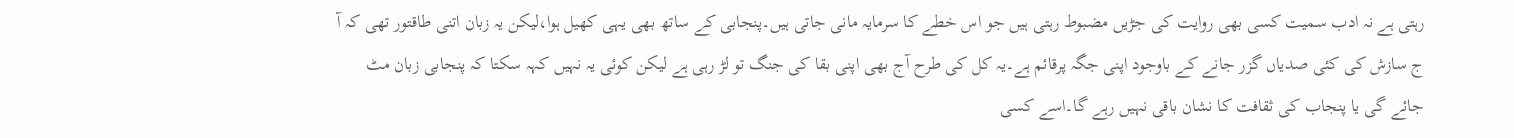رہتی ہے نہ ادب سمیت کسی بھی روایت کی جڑیں مضبوط رہتی ہیں جو اس خطے کا سرمایہ مانی جاتی ہیں۔پنجابی کے ساتھ بھی یہی کھیل ہوا،لیکن یہ زبان اتنی طاقتور تھی کہ آ ج سازش کی کئی صدیاں گزر جانے کے باوجود اپنی جگہ پرقائم ہے۔یہ کل کی طرح آج بھی اپنی بقا کی جنگ تو لڑ رہی ہے لیکن کوئی یہ نہیں کہہ سکتا کہ پنجابی زبان مٹ جائے گی یا پنجاب کی ثقافت کا نشان باقی نہیں رہے گا۔اسے کسی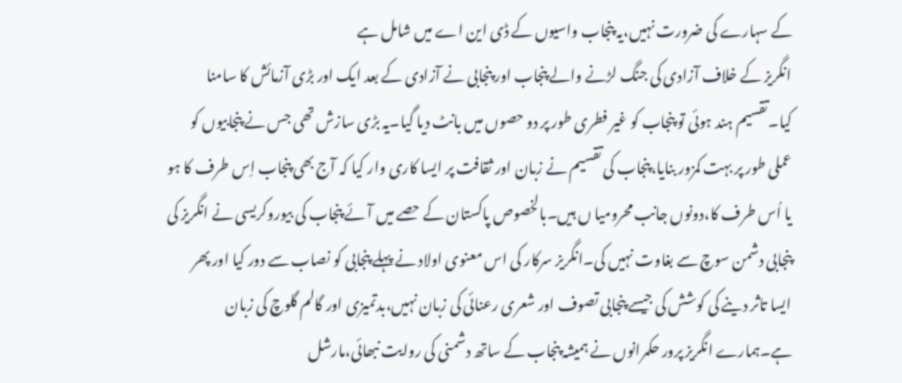کے سہارے کی ضرورت نہیں،یہ پنجاب واسیوں کے ڈی این اے میں شامل ہے
انگریز کے خلاف آزادی کی جنگ لڑنے والے پنجاب اور پنجابی نے آزادی کے بعد ایک اور بڑی آزمائش کا سامنا کیا۔تقسیم ہند ہوئی تو پنجاب کو غیر فطری طور پر دو حصوں میں بانٹ دیا گیا۔یہ بڑی سازش تھی جس نے پنجابیوں کو عملی طور پر بہت کمزور بنایا،پنجاب کی تقسیم نے زبان اور ثقافت پر ایسا کاری وار کیا کہ آج بھی پنجاب اِس طرف کا ہو یا اُس طرف کا،دونوں جانب محرومیا ں ہیں۔بالخصوص پاکستان کے حصے میں آئے پنجاب کی بیوروکریسی نے انگریز کی پنجابی دشمن سوچ سے بغاوت نہیں کی۔انگریز سرکار کی اس معنوی اولاد نے پہلے پنجابی کو نصاب سے دور کیا اور پھر ایسا تاثر دینے کی کوشش کی جیسے پنجابی تصوف اور شعری رعنائی کی زبان نہیں،بدتمیزی اور گالم گلوچ کی زبان ہے۔ہمارے انگریز پرور حکمرانوں نے ہمیشہ پنجاب کے ساتھ دشمنی کی روایت نبھائی،مارشل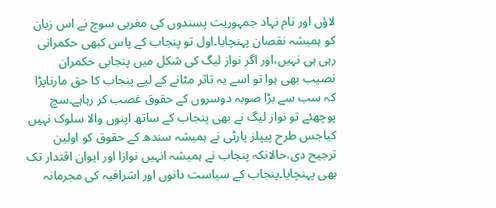لاؤں اور نام نہاد جمہوریت پسندوں کی مغربی سوچ نے اس زبان کو ہمیشہ نقصان پہنچایا۔اول تو پنجاب کے پاس کبھی حکمرانی رہی ہی نہیں،اور اگر نواز لیگ کی شکل میں پنجابی حکمران نصیب بھی ہوا تو اسے یہ تاثر مٹانے کے لیے پنجاب کا حق مارناپڑا کہ سب سے بڑا صوبہ دوسروں کے حقوق غصب کر رہاہے۔سچ پوچھئے تو نواز لیگ نے بھی پنجاب کے ساتھ اپنوں والا سلوک نہیں کیاجس طرح پیپلز پارٹی نے ہمیشہ سندھ کے حقوق کو اولین ترجیح دی،حالانکہ پنجاب نے ہمیشہ انہیں نوازا اور ایوان اقتدار تک بھی پہنچایا۔پنجاب کے سیاست دانوں اور اشرافیہ کی مجرمانہ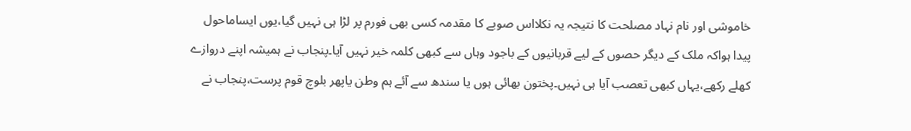خاموشی اور نام نہاد مصلحت کا نتیجہ یہ نکلااس صوبے کا مقدمہ کسی بھی فورم پر لڑا ہی نہیں گیا،یوں ایساماحول پیدا ہواکہ ملک کے دیگر حصوں کے لیے قربانیوں کے باجود وہاں سے کبھی کلمہ خیر نہیں آیا۔پنجاب نے ہمیشہ اپنے دروازے کھلے رکھے،یہاں کبھی تعصب آیا ہی نہیں۔پختون بھائی ہوں یا سندھ سے آئے ہم وطن یاپھر بلوچ قوم پرست،پنجاب نے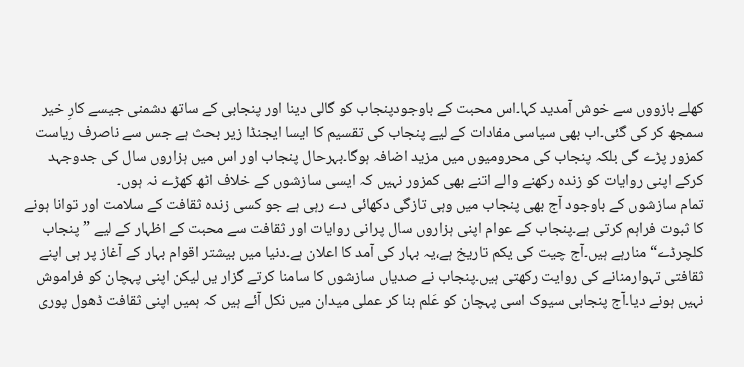کھلے بازووں سے خوش آمدید کہا۔اس محبت کے باوجودپنجاب کو گالی دینا اور پنجابی کے ساتھ دشمنی جیسے کارِ خیر سمجھ کر کی گئی۔اب بھی سیاسی مفادات کے لیے پنجاب کی تقسیم کا ایسا ایجنڈا زیر بحث ہے جس سے ناصرف ریاست کمزور پڑے گی بلکہ پنجاب کی محرومیوں میں مزید اضافہ ہوگا۔بہرحال پنجاب اور اس میں ہزاروں سال کی جدوجہد کرکے اپنی روایات کو زندہ رکھنے والے اتنے بھی کمزور نہیں کہ ایسی سازشوں کے خلاف اٹھ کھڑے نہ ہوں۔
تمام سازشوں کے باوجود آج بھی پنجاب میں وہی تازگی دکھائی دے رہی ہے جو کسی زندہ ثقافت کے سلامت اور توانا ہونے کا ثبوت فراہم کرتی ہے۔پنجاب کے عوام اپنی ہزاروں سال پرانی روایات اور ثقافت سے محبت کے اظہار کے لیے ”پنجاب کلچرڈے“منارہے ہیں۔آج چیت کی یکم تاریخ ہے،یہ بہار کی آمد کا اعلان ہے۔دنیا میں بیشتر اقوام بہار کے آغاز پر ہی اپنے ثقافتی تہوارمنانے کی روایت رکھتی ہیں۔پنجاب نے صدیاں سازشوں کا سامنا کرتے گزار یں لیکن اپنی پہچان کو فراموش نہیں ہونے دیا۔آج پنجابی سیوک اسی پہچان کو عَلم بنا کر عملی میدان میں نکل آئے ہیں کہ ہمیں اپنی ثقافت ڈھول پوری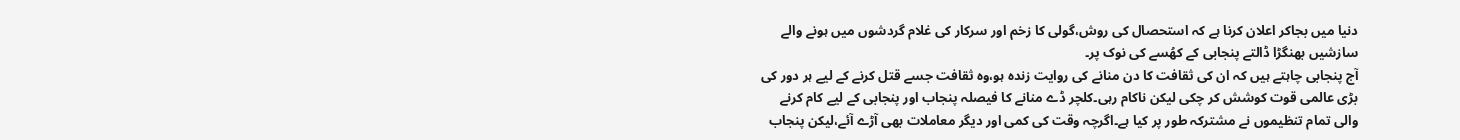دنیا میں بجاکر اعلان کرنا ہے کہ استحصال کی روش،گولی کا زخم اور سرکار کی غلام گردشوں میں ہونے والے سازشیں بھنگڑا ڈالتے پنجابی کے کھُسے کی نوک پر۔
آج پنجابی چاہتے ہیں کہ ان کی ثقافت کا دن منانے کی روایت زندہ ہو،وہ ثقافت جسے قتل کرنے کے لیے ہر دور کی بڑی عالمی قوت کوشش کر چکی لیکن ناکام رہی۔کلچر ڈے منانے کا فیصلہ پنجاب اور پنجابی کے لیے کام کرنے والی تمام تنظیموں نے مشترکہ طور پر کیا ہے۔اگرچہ وقت کی کمی اور دیگر معاملات بھی آڑے آئے،لیکن پنجاب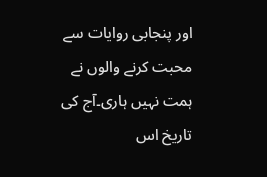اور پنجابی روایات سے محبت کرنے والوں نے ہمت نہیں ہاری۔آج کی تاریخ اس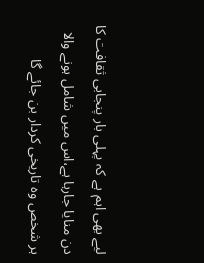لیے بھی اہم ہے کہ پہلی بار پنجابی ثقافت کا دن منایا جارہا ہے،اس میں شامل ہونے والا ہر شخص وہ تاریخی کردار بن جائے گا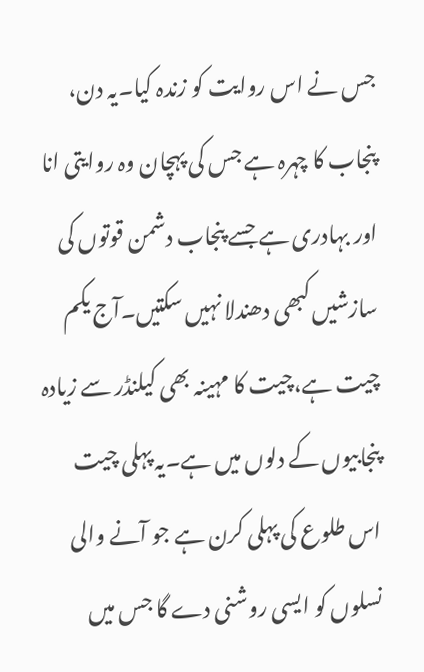جس نے اس روایت کو زندہ کیا۔یہ دن، پنجاب کا چہرہ ہے جس کی پہچان وہ روایتی انا اور بہادری ہے جسے پنجاب دشمن قوتوں کی سازشیں کبھی دھندلا نہیں سکتیں۔آج یکم چیت ہے،چیت کا مہینہ بھی کیلنڈر سے زیادہ پنجابیوں کے دلوں میں ہے۔یہ پہلی چیت اس طلوع کی پہلی کرن ہے جو آنے والی نسلوں کو ایسی روشنی دے گا جس میں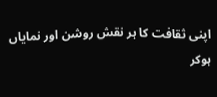اپنی ثقافت کا ہر نقش روشن اور نمایاں ہوکر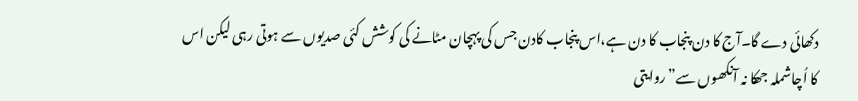دکھائی دے گا۔آج کا دن پنجاب کا دن ہے،اس پنجاب کادن جس کی پہچان مٹانے کی کوشش کئی صدیوں سے ہوتی رہی لیکن اس کا اُچاشملہ جھکا نہ آنکھوں سے”روایتی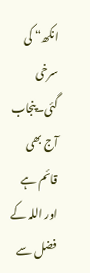انکھ“ کی سرخی گئی۔پنجاب آج بھی قائم ہے اور اللہ کے فضل سے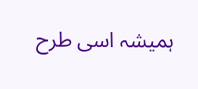ہمیشہ اسی طرح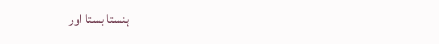ہنستا بستا اور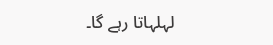لہلہاتا رہے گا۔